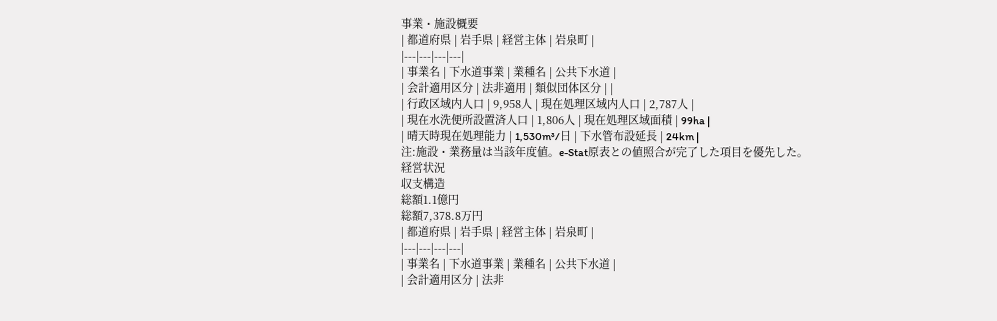事業・施設概要
| 都道府県 | 岩手県 | 経営主体 | 岩泉町 |
|---|---|---|---|
| 事業名 | 下水道事業 | 業種名 | 公共下水道 |
| 会計適用区分 | 法非適用 | 類似団体区分 | |
| 行政区域内人口 | 9,958人 | 現在処理区域内人口 | 2,787人 |
| 現在水洗便所設置済人口 | 1,806人 | 現在処理区域面積 | 99ha |
| 晴天時現在処理能力 | 1,530m³/日 | 下水管布設延長 | 24km |
注:施設・業務量は当該年度値。e-Stat原表との値照合が完了した項目を優先した。
経営状況
収支構造
総額1.1億円
総額7,378.8万円
| 都道府県 | 岩手県 | 経営主体 | 岩泉町 |
|---|---|---|---|
| 事業名 | 下水道事業 | 業種名 | 公共下水道 |
| 会計適用区分 | 法非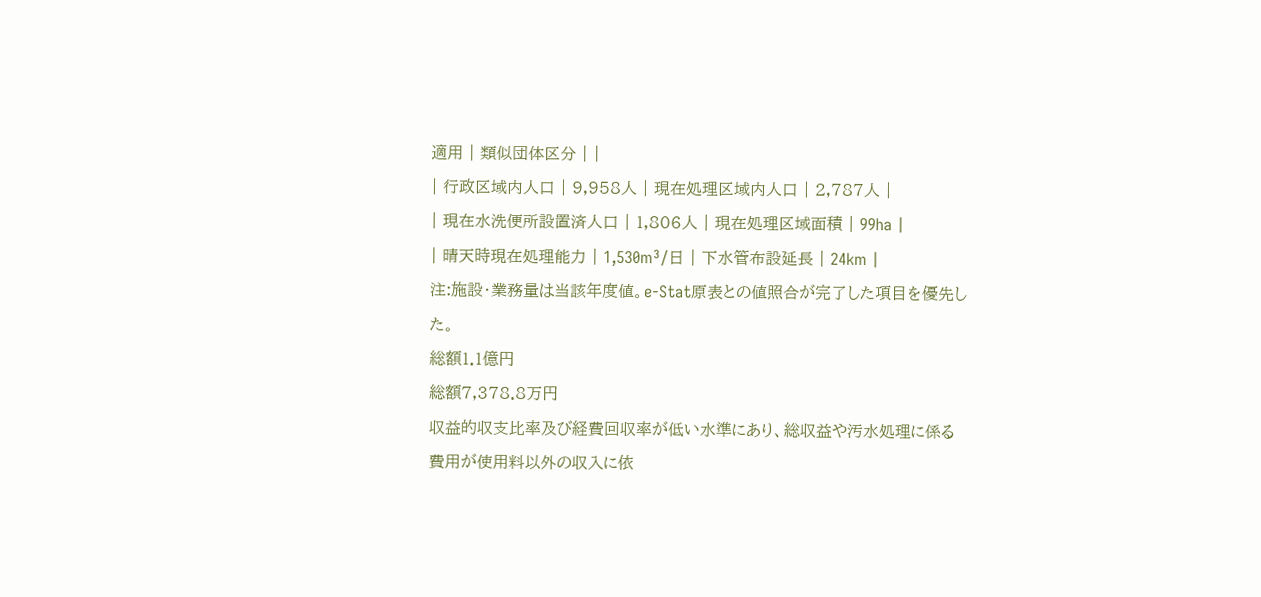適用 | 類似団体区分 | |
| 行政区域内人口 | 9,958人 | 現在処理区域内人口 | 2,787人 |
| 現在水洗便所設置済人口 | 1,806人 | 現在処理区域面積 | 99ha |
| 晴天時現在処理能力 | 1,530m³/日 | 下水管布設延長 | 24km |
注:施設・業務量は当該年度値。e-Stat原表との値照合が完了した項目を優先した。
総額1.1億円
総額7,378.8万円
収益的収支比率及び経費回収率が低い水準にあり、総収益や汚水処理に係る費用が使用料以外の収入に依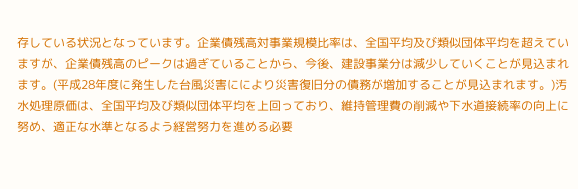存している状況となっています。企業債残高対事業規模比率は、全国平均及び類似団体平均を超えていますが、企業債残高のピークは過ぎていることから、今後、建設事業分は減少していくことが見込まれます。(平成28年度に発生した台風災害ににより災害復旧分の債務が増加することが見込まれます。)汚水処理原価は、全国平均及び類似団体平均を上回っており、維持管理費の削減や下水道接続率の向上に努め、適正な水準となるよう経営努力を進める必要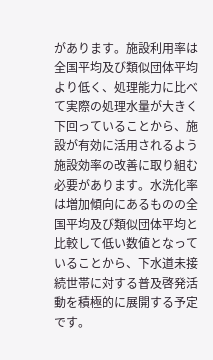があります。施設利用率は全国平均及び類似団体平均より低く、処理能力に比べて実際の処理水量が大きく下回っていることから、施設が有効に活用されるよう施設効率の改善に取り組む必要があります。水洗化率は増加傾向にあるものの全国平均及び類似団体平均と比較して低い数値となっていることから、下水道未接続世帯に対する普及啓発活動を積極的に展開する予定です。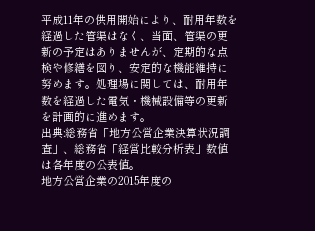平成11年の供用開始により、耐用年数を経過した管渠はなく、当面、管渠の更新の予定はありませんが、定期的な点検や修繕を図り、安定的な機能維持に努めます。処理場に関しては、耐用年数を経過した電気・機械設備等の更新を計画的に進めます。
出典:総務省「地方公営企業決算状況調査」、総務省「経営比較分析表」数値は各年度の公表値。
地方公営企業の2015年度の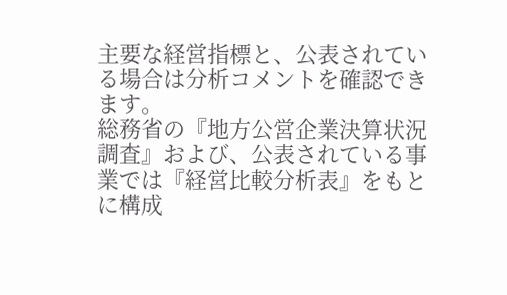主要な経営指標と、公表されている場合は分析コメントを確認できます。
総務省の『地方公営企業決算状況調査』および、公表されている事業では『経営比較分析表』をもとに構成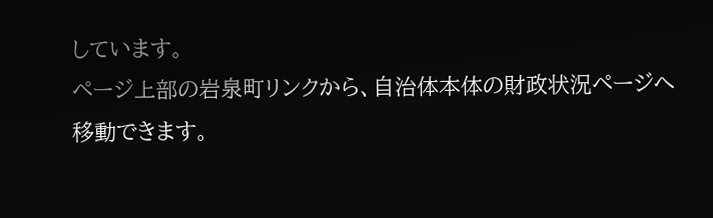しています。
ページ上部の岩泉町リンクから、自治体本体の財政状況ページへ移動できます。